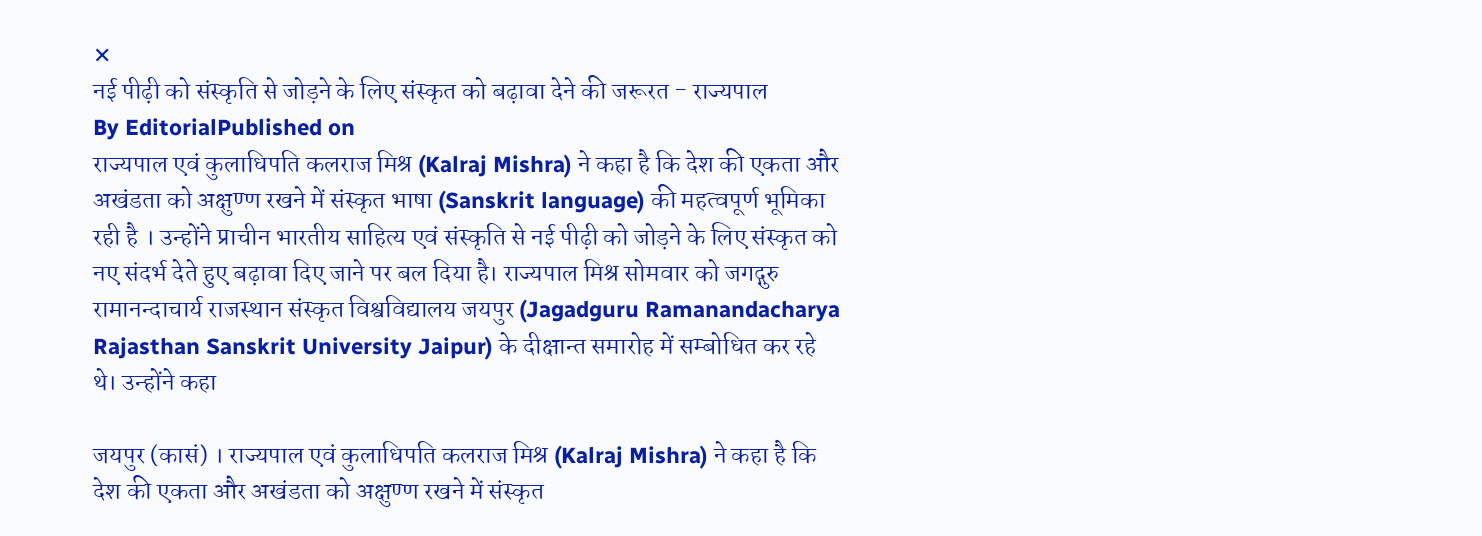✕
नई पीढ़ी को संस्कृति से जोड़ने के लिए संस्कृत को बढ़ावा देने की जरूरत - राज्यपाल
By EditorialPublished on
राज्यपाल एवं कुलाधिपति कलराज मिश्र (Kalraj Mishra) ने कहा है कि देश की एकता और अखंडता को अक्षुण्ण रखने में संस्कृत भाषा (Sanskrit language) की महत्वपूर्ण भूमिका रही है । उन्होंने प्राचीन भारतीय साहित्य एवं संस्कृति से नई पीढ़ी को जोड़ने के लिए संस्कृत को नए संदर्भ देते हुए बढ़ावा दिए जाने पर बल दिया है। राज्यपाल मिश्र सोमवार को जगद्गुरु रामानन्दाचार्य राजस्थान संस्कृत विश्वविद्यालय जयपुर (Jagadguru Ramanandacharya Rajasthan Sanskrit University Jaipur) के दीक्षान्त समारोह में सम्बोधित कर रहे थे। उन्होंने कहा

जयपुर (कासं) । राज्यपाल एवं कुलाधिपति कलराज मिश्र (Kalraj Mishra) ने कहा है कि देश की एकता और अखंडता को अक्षुण्ण रखने में संस्कृत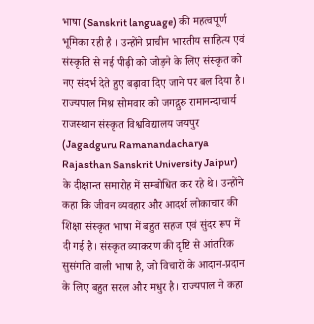भाषा (Sanskrit language) की महत्वपूर्ण भूमिका रही है । उन्होंने प्राचीन भारतीय साहित्य एवं संस्कृति से नई पीढ़ी को जोड़ने के लिए संस्कृत को नए संदर्भ देते हुए बढ़ावा दिए जाने पर बल दिया है। राज्यपाल मिश्र सोमवार को जगद्गुरु रामानन्दाचार्य राजस्थान संस्कृत विश्वविद्यालय जयपुर (Jagadguru Ramanandacharya Rajasthan Sanskrit University Jaipur) के दीक्षान्त समारोह में सम्बोधित कर रहे थे। उन्होंने कहा कि जीवन व्यवहार और आदर्श लोकाचार की शिक्षा संस्कृत भाषा में बहुत सहज एवं सुंदर रूप में दी गई है। संस्कृत व्याकरण की दृष्टि से आंतरिक सुसंगति वाली भाषा है, जो विचारों के आदान-प्रदान के लिए बहुत सरल और मधुर है। राज्यपाल ने कहा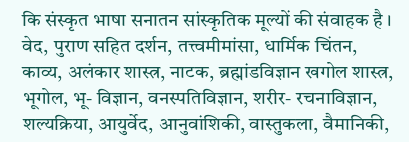कि संस्कृत भाषा सनातन सांस्कृतिक मूल्यों की संवाहक है । वेद, पुराण सहित दर्शन, तत्त्वमीमांसा, धार्मिक चिंतन, काव्य, अलंकार शास्त्र, नाटक, ब्रह्मांडविज्ञान खगोल शास्त्र, भूगोल, भू- विज्ञान, वनस्पतिविज्ञान, शरीर- रचनाविज्ञान, शल्यक्रिया, आयुर्वेद, आनुवांशिकी, वास्तुकला, वैमानिकी,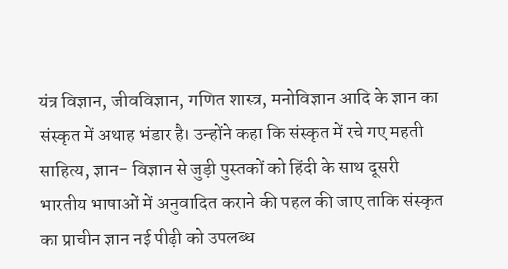यंत्र विज्ञान, जीवविज्ञान, गणित शास्त्र, मनोविज्ञान आदि के ज्ञान का संस्कृत में अथाह भंडार है। उन्होंने कहा कि संस्कृत में रचे गए महती साहित्य, ज्ञान- विज्ञान से जुड़ी पुस्तकों को हिंदी के साथ दूसरी भारतीय भाषाओं में अनुवादित कराने की पहल की जाए ताकि संस्कृत का प्राचीन ज्ञान नई पीढ़ी को उपलब्ध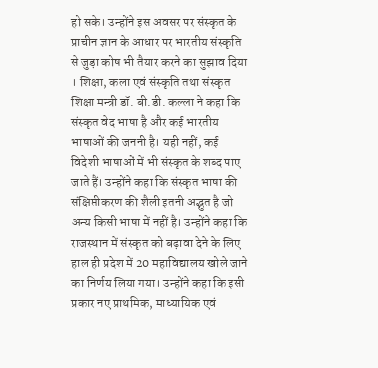हो सके। उन्होंने इस अवसर पर संस्कृत के प्राचीन ज्ञान के आधार पर भारतीय संस्कृति से जुड़ा कोष भी तैयार करने का सुझाव दिया । शिक्षा, कला एवं संस्कृति तथा संस्कृत शिक्षा मन्त्री डॉ. बी.डी. कल्ला ने कहा कि संस्कृत वेद भाषा है और कई भारतीय भाषाओं की जननी है। यही नहीं, कई विदेशी भाषाओं में भी संस्कृत के शब्द पाए जाते हैं। उन्होंने कहा कि संस्कृत भाषा की संक्षिप्तीकरण की शैली इतनी अद्भुत है जो अन्य किसी भाषा में नहीं है। उन्होंने कहा कि राजस्थान में संस्कृत को बढ़ावा देने के लिए हाल ही प्रदेश में 20 महाविद्यालय खोले जाने का निर्णय लिया गया। उन्होंने कहा कि इसी प्रकार नए प्राथमिक, माध्यायिक एवं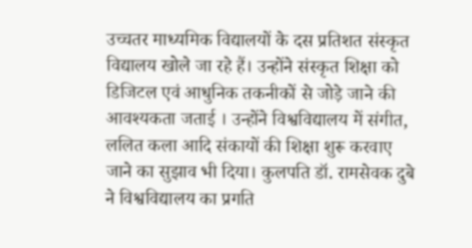उच्चतर माध्यमिक विद्यालयों के दस प्रतिशत संस्कृत विद्यालय खोले जा रहे हैं। उन्होंने संस्कृत शिक्षा को डिजिटल एवं आधुनिक तकनीकों से जोड़े जाने की आवश्यकता जताई । उन्होंने विश्वविद्यालय में संगीत, ललित कला आदि संकायों की शिक्षा शुरू करवाए जाने का सुझाव भी दिया। कुलपति डॉ. रामसेवक दुबे ने विश्वविद्यालय का प्रगति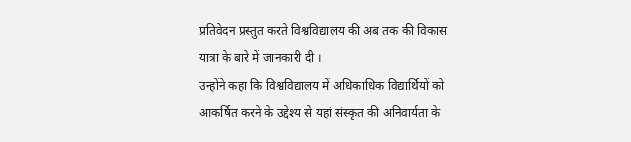प्रतिवेदन प्रस्तुत करते विश्वविद्यालय की अब तक की विकास यात्रा के बारे में जानकारी दी ।
उन्होंने कहा कि विश्वविद्यालय में अधिकाधिक विद्यार्थियों को आकर्षित करने के उद्देश्य से यहां संस्कृत की अनिवार्यता के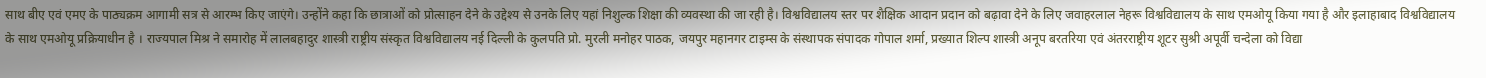साथ बीए एवं एमए के पाठ्यक्रम आगामी सत्र से आरम्भ किए जाएंगे। उन्होंने कहा कि छात्राओं को प्रोत्साहन देने के उद्देश्य से उनके लिए यहां निशुल्क शिक्षा की व्यवस्था की जा रही है। विश्वविद्यालय स्तर पर शैक्षिक आदान प्रदान को बढ़ावा देने के लिए जवाहरलाल नेहरू विश्वविद्यालय के साथ एमओयू किया गया है और इलाहाबाद विश्वविद्यालय के साथ एमओयू प्रक्रियाधीन है । राज्यपाल मिश्र ने समारोह में लालबहादुर शास्त्री राष्ट्रीय संस्कृत विश्वविद्यालय नई दिल्ली के कुलपति प्रो. मुरली मनोहर पाठक, जयपुर महानगर टाइम्स के संस्थापक संपादक गोपाल शर्मा, प्रख्यात शिल्प शास्त्री अनूप बरतरिया एवं अंतरराष्ट्रीय शूटर सुश्री अपूर्वी चन्देला को विद्या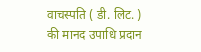वाचस्पति ( डी. लिट. ) की मानद उपाधि प्रदान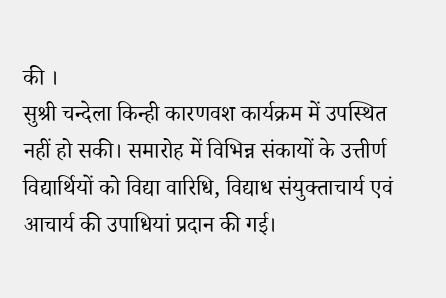की ।
सुश्री चन्देला किन्ही कारणवश कार्यक्रम में उपस्थित नहीं हो सकी। समारोह में विभिन्न संकायों के उत्तीर्ण विद्यार्थियों को विद्या वारिधि, विद्याध संयुक्ताचार्य एवं आचार्य की उपाधियां प्रदान की गई।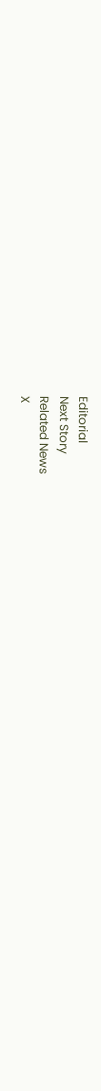Editorial
Next Story
Related News
X